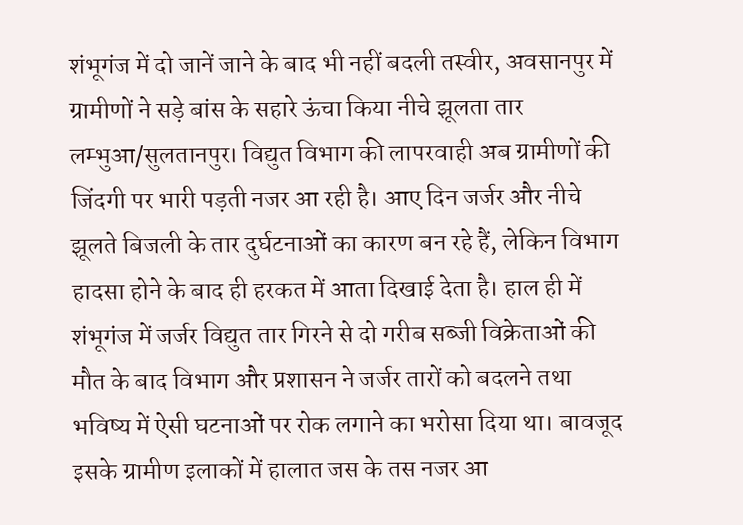शंभूगंज में दो जानें जाने के बाद भी नहीं बदली तस्वीर, अवसानपुर में ग्रामीणों ने सड़े बांस के सहारे ऊंचा किया नीचे झूलता तार
लम्भुआ/सुलतानपुर। विद्युत विभाग की लापरवाही अब ग्रामीणों की जिंदगी पर भारी पड़ती नजर आ रही है। आए दिन जर्जर और नीचे झूलते बिजली के तार दुर्घटनाओं का कारण बन रहे हैं, लेकिन विभाग हादसा होने के बाद ही हरकत में आता दिखाई देता है। हाल ही में शंभूगंज में जर्जर विद्युत तार गिरने से दो गरीब सब्जी विक्रेताओं की मौत के बाद विभाग और प्रशासन ने जर्जर तारों को बदलने तथा भविष्य में ऐसी घटनाओं पर रोक लगाने का भरोसा दिया था। बावजूद इसके ग्रामीण इलाकों में हालात जस के तस नजर आ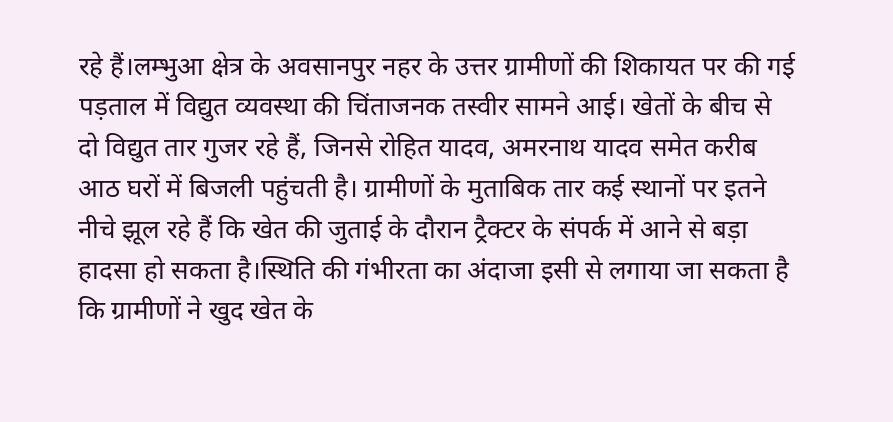रहे हैं।लम्भुआ क्षेत्र के अवसानपुर नहर के उत्तर ग्रामीणों की शिकायत पर की गई पड़ताल में विद्युत व्यवस्था की चिंताजनक तस्वीर सामने आई। खेतों के बीच से दो विद्युत तार गुजर रहे हैं, जिनसे रोहित यादव, अमरनाथ यादव समेत करीब आठ घरों में बिजली पहुंचती है। ग्रामीणों के मुताबिक तार कई स्थानों पर इतने नीचे झूल रहे हैं कि खेत की जुताई के दौरान ट्रैक्टर के संपर्क में आने से बड़ा हादसा हो सकता है।स्थिति की गंभीरता का अंदाजा इसी से लगाया जा सकता है कि ग्रामीणों ने खुद खेत के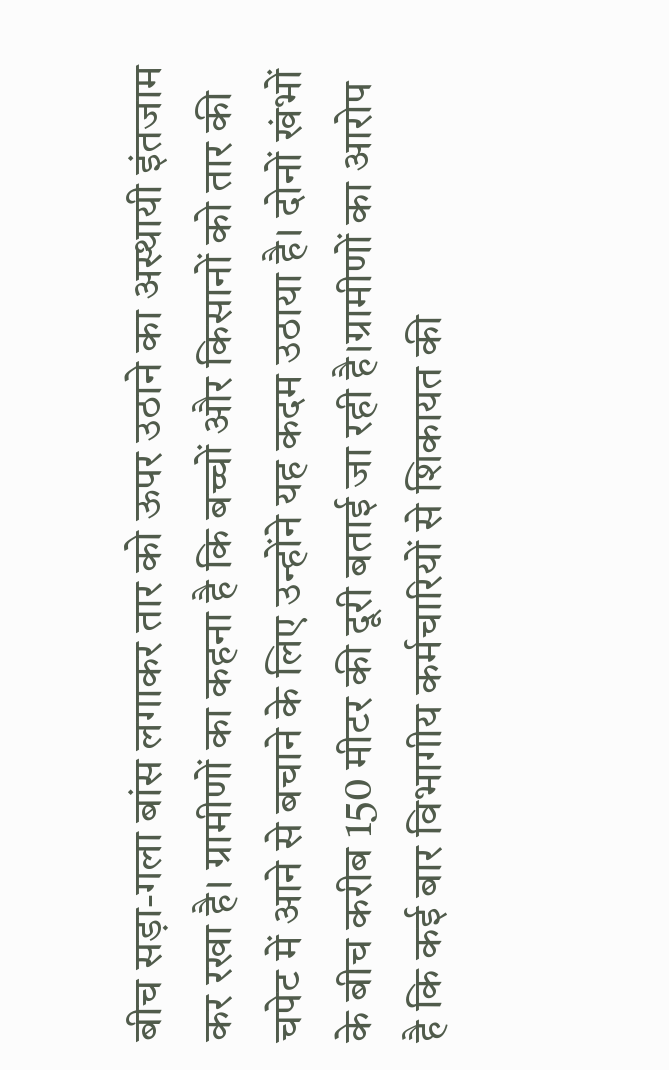बीच सड़ा-गला बांस लगाकर तार को ऊपर उठाने का अस्थायी इंतजाम कर रखा है। ग्रामीणों का कहना है कि बच्चों और किसानों को तार की चपेट में आने से बचाने के लिए उन्होंने यह कदम उठाया है। दोनों खंभों के बीच करीब 150 मीटर की दूरी बताई जा रही है।ग्रामीणों का आरोप है कि कई बार विभागीय कर्मचारियों से शिकायत की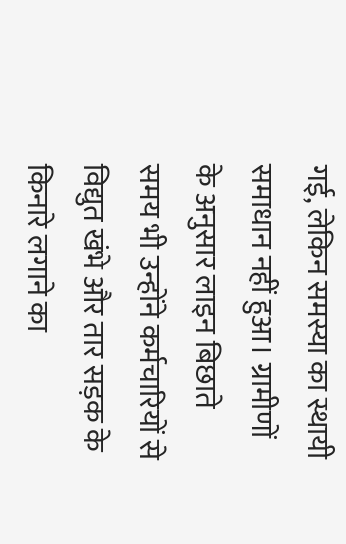गई, लेकिन समस्या का स्थायी समाधान नहीं हुआ। ग्रामीणों के अनुसार लाइन बिछाते समय भी उन्होंने कर्मचारियों से विद्युत खंभे और तार सड़क के किनारे लगाने का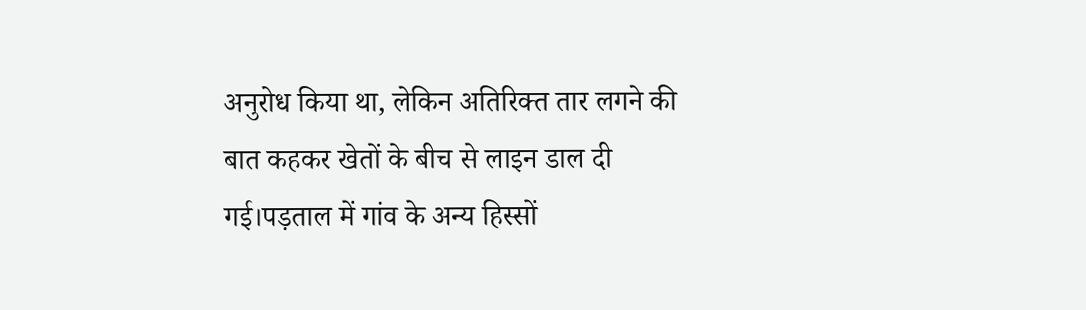अनुरोध किया था, लेकिन अतिरिक्त तार लगने की बात कहकर खेतों के बीच से लाइन डाल दी गई।पड़ताल में गांव के अन्य हिस्सों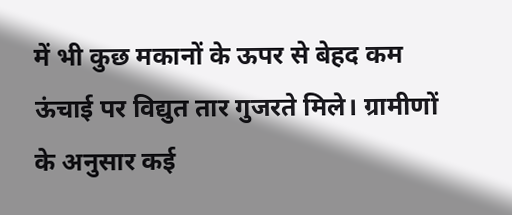में भी कुछ मकानों के ऊपर से बेहद कम ऊंचाई पर विद्युत तार गुजरते मिले। ग्रामीणों के अनुसार कई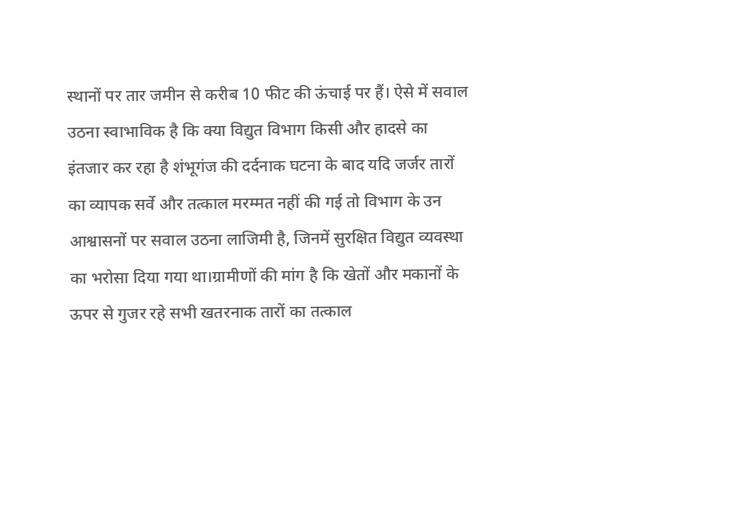स्थानों पर तार जमीन से करीब 10 फीट की ऊंचाई पर हैं। ऐसे में सवाल उठना स्वाभाविक है कि क्या विद्युत विभाग किसी और हादसे का इंतजार कर रहा है शंभूगंज की दर्दनाक घटना के बाद यदि जर्जर तारों का व्यापक सर्वे और तत्काल मरम्मत नहीं की गई तो विभाग के उन आश्वासनों पर सवाल उठना लाजिमी है, जिनमें सुरक्षित विद्युत व्यवस्था का भरोसा दिया गया था।ग्रामीणों की मांग है कि खेतों और मकानों के ऊपर से गुजर रहे सभी खतरनाक तारों का तत्काल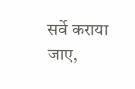सर्वे कराया जाए,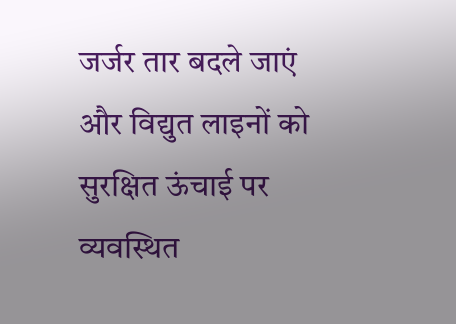जर्जर तार बदले जाएं और विद्युत लाइनों को सुरक्षित ऊंचाई पर व्यवस्थित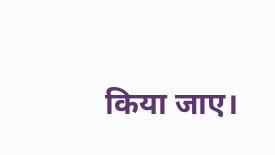किया जाए।